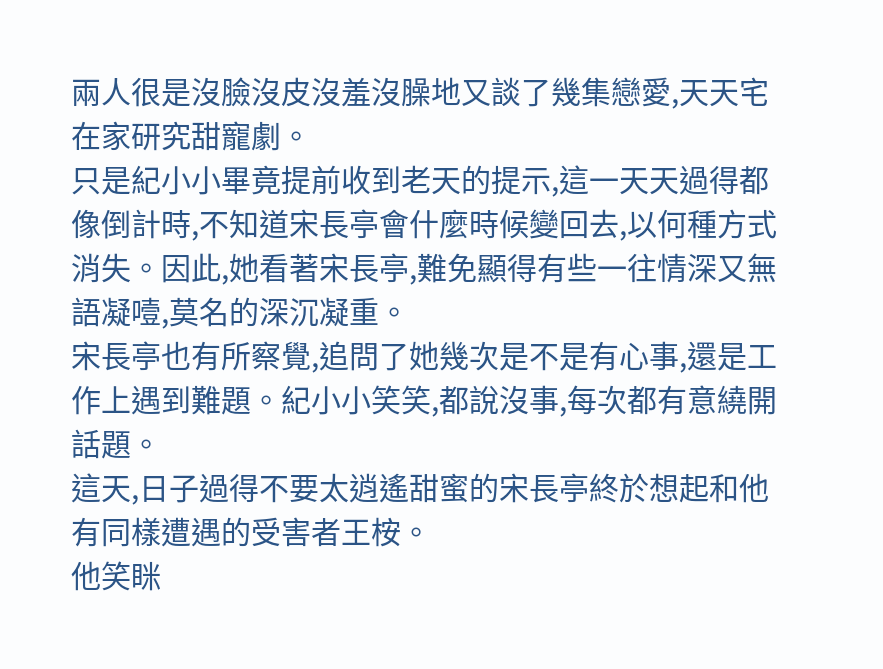兩人很是沒臉沒皮沒羞沒臊地又談了幾集戀愛,天天宅在家研究甜寵劇。
只是紀小小畢竟提前收到老天的提示,這一天天過得都像倒計時,不知道宋長亭會什麼時候變回去,以何種方式消失。因此,她看著宋長亭,難免顯得有些一往情深又無語凝噎,莫名的深沉凝重。
宋長亭也有所察覺,追問了她幾次是不是有心事,還是工作上遇到難題。紀小小笑笑,都說沒事,每次都有意繞開話題。
這天,日子過得不要太逍遙甜蜜的宋長亭終於想起和他有同樣遭遇的受害者王桉。
他笑眯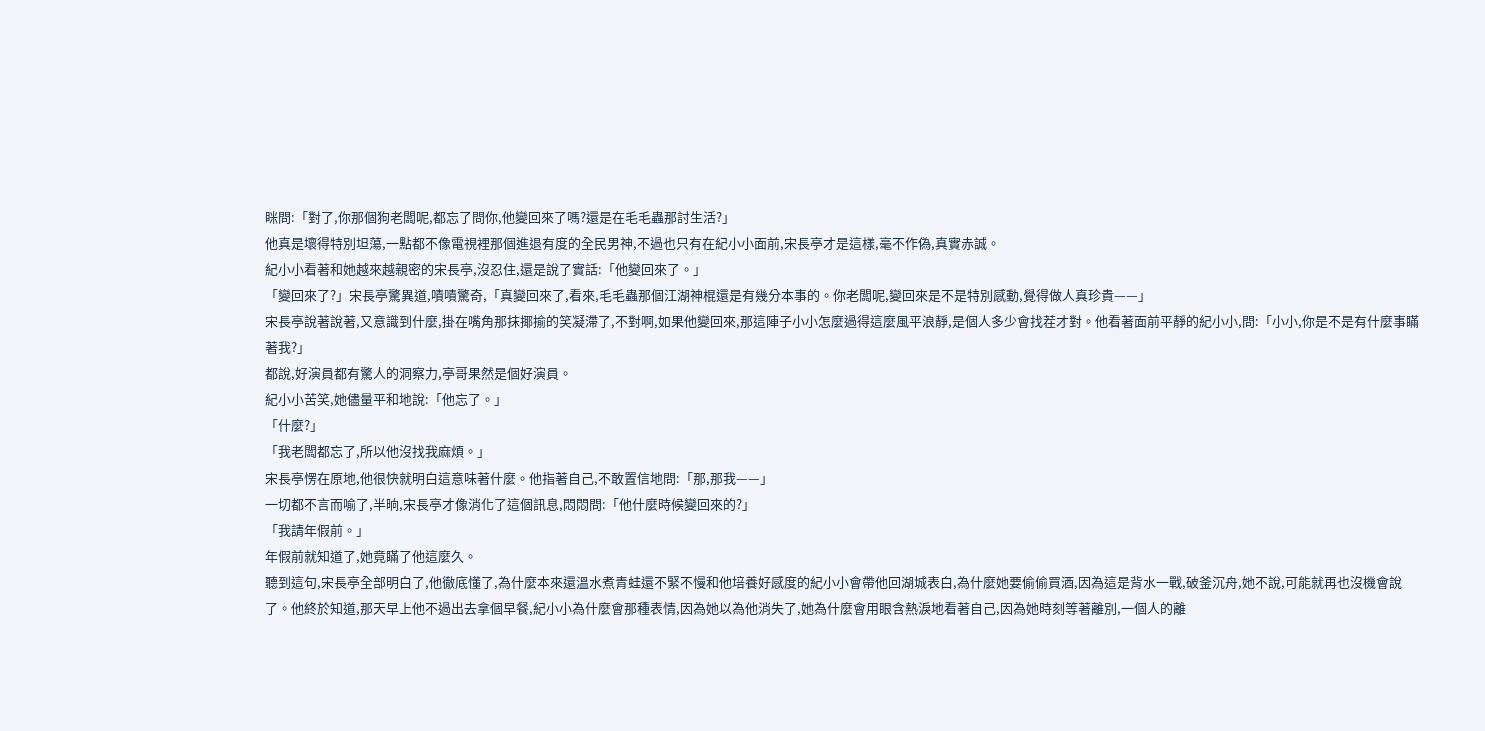眯問:「對了,你那個狗老闆呢,都忘了問你,他變回來了嗎?還是在毛毛蟲那討生活?」
他真是壞得特別坦蕩,一點都不像電視裡那個進退有度的全民男神,不過也只有在紀小小面前,宋長亭才是這樣,毫不作偽,真實赤誠。
紀小小看著和她越來越親密的宋長亭,沒忍住,還是說了實話:「他變回來了。」
「變回來了?」宋長亭驚異道,嘖嘖驚奇,「真變回來了,看來,毛毛蟲那個江湖神棍還是有幾分本事的。你老闆呢,變回來是不是特別感動,覺得做人真珍貴——」
宋長亭說著說著,又意識到什麼,掛在嘴角那抹揶揄的笑凝滯了,不對啊,如果他變回來,那這陣子小小怎麼過得這麼風平浪靜,是個人多少會找茬才對。他看著面前平靜的紀小小,問:「小小,你是不是有什麼事瞞著我?」
都說,好演員都有驚人的洞察力,亭哥果然是個好演員。
紀小小苦笑,她儘量平和地說:「他忘了。」
「什麼?」
「我老闆都忘了,所以他沒找我麻煩。」
宋長亭愣在原地,他很快就明白這意味著什麼。他指著自己,不敢置信地問:「那,那我——」
一切都不言而喻了,半晌,宋長亭才像消化了這個訊息,悶悶問:「他什麼時候變回來的?」
「我請年假前。」
年假前就知道了,她竟瞞了他這麼久。
聽到這句,宋長亭全部明白了,他徹底懂了,為什麼本來還溫水煮青蛙還不緊不慢和他培養好感度的紀小小會帶他回湖城表白,為什麼她要偷偷買酒,因為這是背水一戰,破釜沉舟,她不說,可能就再也沒機會說了。他終於知道,那天早上他不過出去拿個早餐,紀小小為什麼會那種表情,因為她以為他消失了,她為什麼會用眼含熱淚地看著自己,因為她時刻等著離別,一個人的離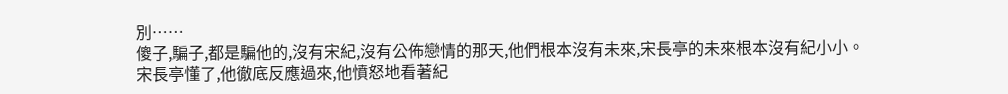別……
傻子,騙子,都是騙他的,沒有宋紀,沒有公佈戀情的那天,他們根本沒有未來,宋長亭的未來根本沒有紀小小。
宋長亭懂了,他徹底反應過來,他憤怒地看著紀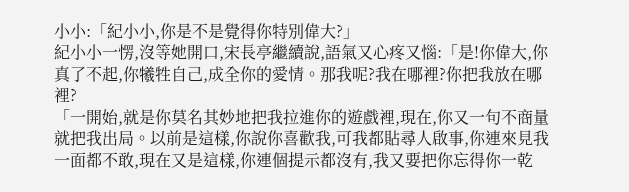小小:「紀小小,你是不是覺得你特別偉大?」
紀小小一愣,沒等她開口,宋長亭繼續說,語氣又心疼又惱:「是!你偉大,你真了不起,你犧牲自己,成全你的愛情。那我呢?我在哪裡?你把我放在哪裡?
「一開始,就是你莫名其妙地把我拉進你的遊戲裡,現在,你又一句不商量就把我出局。以前是這樣,你說你喜歡我,可我都貼尋人啟事,你連來見我一面都不敢,現在又是這樣,你連個提示都沒有,我又要把你忘得你一乾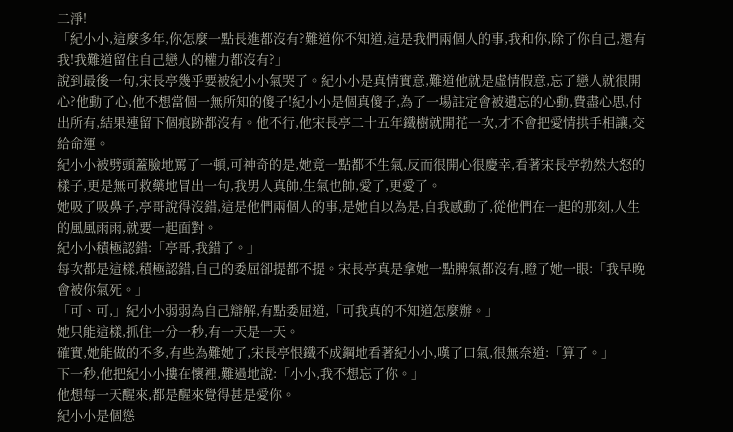二淨!
「紀小小,這麼多年,你怎麼一點長進都沒有?難道你不知道,這是我們兩個人的事,我和你,除了你自己,還有我!我難道留住自己戀人的權力都沒有?」
說到最後一句,宋長亭幾乎要被紀小小氣哭了。紀小小是真情實意,難道他就是虛情假意,忘了戀人就很開心?他動了心,他不想當個一無所知的傻子!紀小小是個真傻子,為了一場註定會被遺忘的心動,費盡心思,付出所有,結果連留下個痕跡都沒有。他不行,他宋長亭二十五年鐵樹就開花一次,才不會把愛情拱手相讓,交給命運。
紀小小被劈頭蓋臉地罵了一頓,可神奇的是,她竟一點都不生氣,反而很開心很慶幸,看著宋長亭勃然大怒的樣子,更是無可救藥地冒出一句,我男人真帥,生氣也帥,愛了,更愛了。
她吸了吸鼻子,亭哥說得沒錯,這是他們兩個人的事,是她自以為是,自我感動了,從他們在一起的那刻,人生的風風雨雨,就要一起面對。
紀小小積極認錯:「亭哥,我錯了。」
每次都是這樣,積極認錯,自己的委屈卻提都不提。宋長亭真是拿她一點脾氣都沒有,瞪了她一眼:「我早晚會被你氣死。」
「可、可,」紀小小弱弱為自己辯解,有點委屈道,「可我真的不知道怎麼辦。」
她只能這樣,抓住一分一秒,有一天是一天。
確實,她能做的不多,有些為難她了,宋長亭恨鐵不成鋼地看著紀小小,嘆了口氣,很無奈道:「算了。」
下一秒,他把紀小小摟在懷裡,難過地說:「小小,我不想忘了你。」
他想每一天醒來,都是醒來覺得甚是愛你。
紀小小是個慫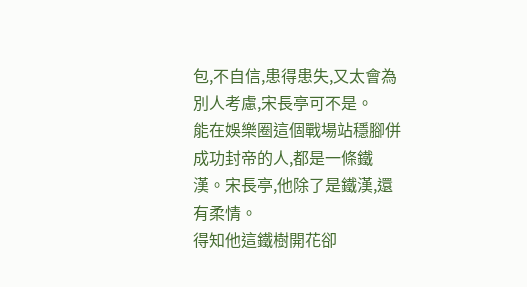包,不自信,患得患失,又太會為別人考慮,宋長亭可不是。
能在娛樂圈這個戰場站穩腳併成功封帝的人,都是一條鐵漢。宋長亭,他除了是鐵漢,還有柔情。
得知他這鐵樹開花卻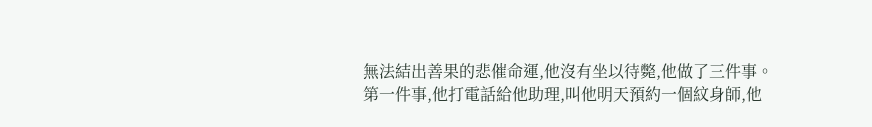無法結出善果的悲催命運,他沒有坐以待斃,他做了三件事。
第一件事,他打電話給他助理,叫他明天預約一個紋身師,他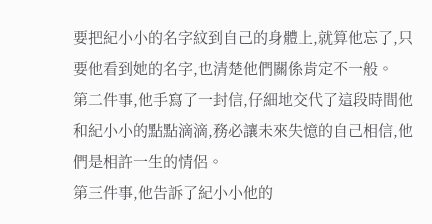要把紀小小的名字紋到自己的身體上,就算他忘了,只要他看到她的名字,也清楚他們關係肯定不一般。
第二件事,他手寫了一封信,仔細地交代了這段時間他和紀小小的點點滴滴,務必讓未來失憶的自己相信,他們是相許一生的情侶。
第三件事,他告訴了紀小小他的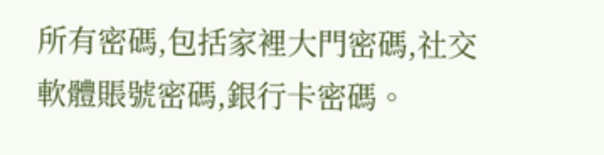所有密碼,包括家裡大門密碼,社交軟體賬號密碼,銀行卡密碼。